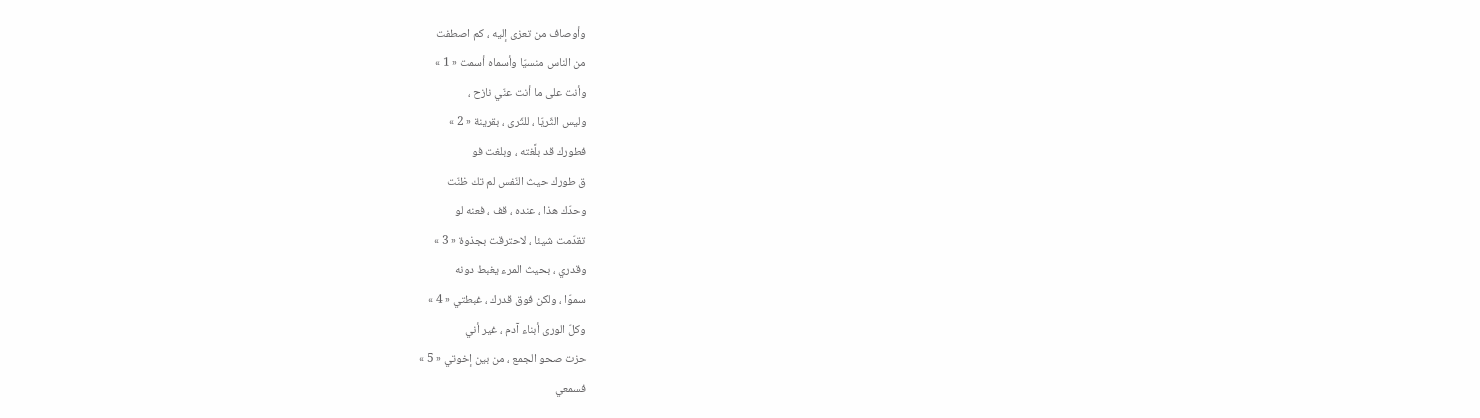وأوصاف من تعزى إليه ، كم اصطفت
من الناس منسيّا وأسماه أسمت « 1 »
وأنت على ما أنت عنّي نازح ،
وليس الثّريّا ، للثّرى ، بقرينة « 2 »
فطورك قد بلَّغته ، وبلغت فو
ق طورك حيث النّفس لم تك ظنّت
وحدّك هذا ، عنده ، قف ، فعنه لو
تقدّمت شيئا ، لاحترقت بجذوة « 3 »
وقدري ، بحيث المرء يغبط دونه
سموّا ، ولكن فوق قدرك ، غبطتي « 4 »
وكلّ الورى أبناء آدم ، غير أني
حزت صحو الجمع ، من بين إخوتي « 5 »
فسمعي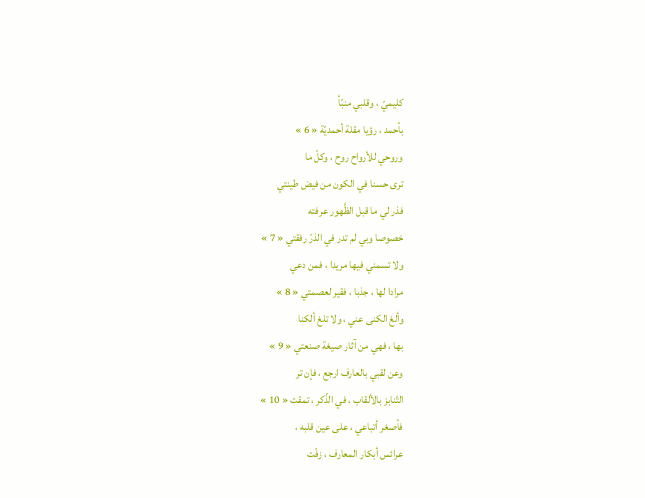كليميّ ، وقلبي منبّأ
بأحمد ، رؤيا مقلة أحمديّة « 6 »
وروحي للأرواح روح ، وكلّ ما
ترى حسنا في الكون من فيض طينتي
فذر لي ما قبل الظَّهور عرفته
خصوصا وبي لم تدر في الذرّ رفقتي « 7 »
ولا تسمني فيها مريدا ، فمن دعي
مرادا لها ، جذبا ، فقير لعصمتي « 8 »
وألغ الكنى عني ، ولا تلغ ألكنا
بها ، فهي من آثار صيغة صنعتي « 9 »
وعن لقبي بالعارف ارجع ، فإن تر
التّنابز بالألقاب ، في الذّكر ، تمقت « 10 »
فأصغر أتباعي ، على عين قلبه ،
عرائس أبكار المعارف ، زفّت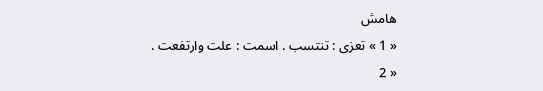هامش
« 1 » تعزى : تنتسب . اسمت : علت وارتفعت .
« 2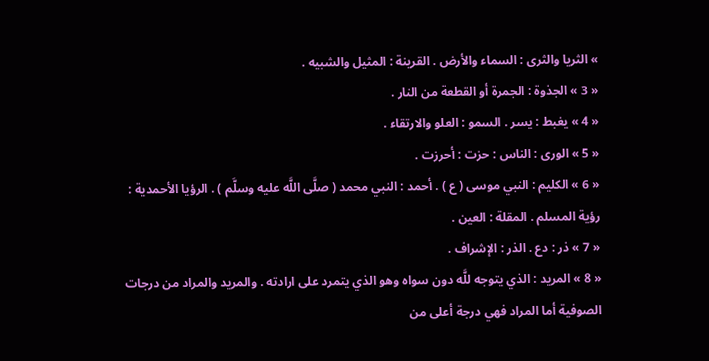» الثريا والثرى : السماء والأرض . القرينة : المثيل والشبيه .
« 3 » الجذوة : الجمرة أو القطعة من النار .
« 4 » يغبط : يسر . السمو : العلو والارتقاء .
« 5 » الورى : الناس : حزت : أحرزت .
« 6 » الكليم : النبي موسى ( ع ) . أحمد : النبي محمد ( صلَّى اللَّه عليه وسلَّم ) . الرؤيا الأحمدية : رؤية المسلم . المقلة : العين .
« 7 » ذر : دع . الذر : الإشراف .
« 8 » المريد : الذي يتوجه للَّه دون سواه وهو الذي يتمرد على ارادته . والمريد والمراد من درجات الصوفية أما المراد فهي درجة أعلى من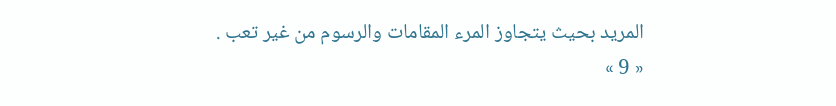المريد بحيث يتجاوز المرء المقامات والرسوم من غير تعب .
« 9 »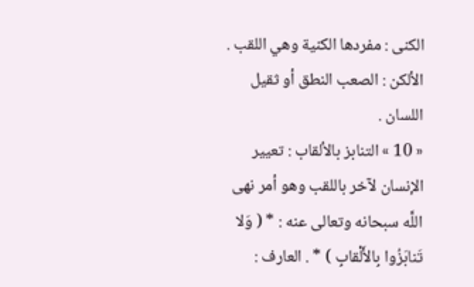الكنى : مفردها الكنية وهي اللقب . الألكن : الصعب النطق أو ثقيل اللسان .
« 10 » التنابز بالألقاب : تعيير الإنسان لآخر باللقب وهو أمر نهى اللَّه سبحانه وتعالى عنه : * ( وَلا تَنابَزُوا بِالأَلْقابِ ) * . العارف :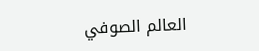العالم الصوفي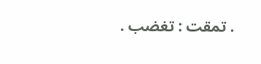. تمقت : تغضب .